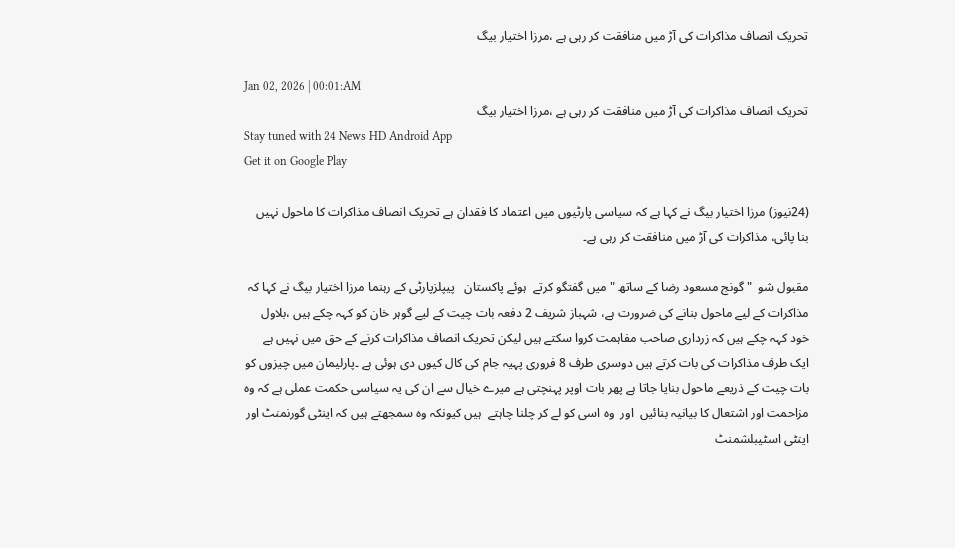تحریک انصاف مذاکرات کی آڑ میں منافقت کر رہی ہے ،مرزا اختیار بیگ

Jan 02, 2026 | 00:01:AM
تحریک انصاف مذاکرات کی آڑ میں منافقت کر رہی ہے ،مرزا اختیار بیگ
Stay tuned with 24 News HD Android App
Get it on Google Play

(24نیوز) مرزا اختیار بیگ نے کہا ہے کہ سیاسی پارٹیوں میں اعتماد کا فقدان ہے تحریک انصاف مذاکرات کا ماحول نہیں بنا پائی، مذاکرات کی آڑ میں منافقت کر رہی ہے۔

مقبول شو  "گونج مسعود رضا کے ساتھ "میں گفتگو کرتے  ہوئے پاکستان   پیپلزپارٹی کے رہنما مرزا اختیار بیگ نے کہا کہ مذاکرات کے لیے ماحول بنانے کی ضرورت ہے، شہباز شریف 2 دفعہ بات چیت کے لیے گوہر خان کو کہہ چکے ہیں ،بلاول  خود کہہ چکے ہیں کہ زرداری صاحب مفاہمت کروا سکتے ہیں لیکن تحریک انصاف مذاکرات کرنے کے حق میں نہیں ہے ایک طرف مذاکرات کی بات کرتے ہیں دوسری طرف 8 فروری پہیہ جام کی کال کیوں دی ہوئی ہے ۔پارلیمان میں چیزوں کو بات چیت کے ذریعے ماحول بنایا جاتا ہے پھر بات اوپر پہنچتی ہے میرے خیال سے ان کی یہ سیاسی حکمت عملی ہے کہ وہ مزاحمت اور اشتعال کا بیانیہ بنائیں  اور  وہ اسی کو لے کر چلنا چاہتے  ہیں کیونکہ وہ سمجھتے ہیں کہ اینٹی گورنمنٹ اور اینٹی اسٹیبلشمنٹ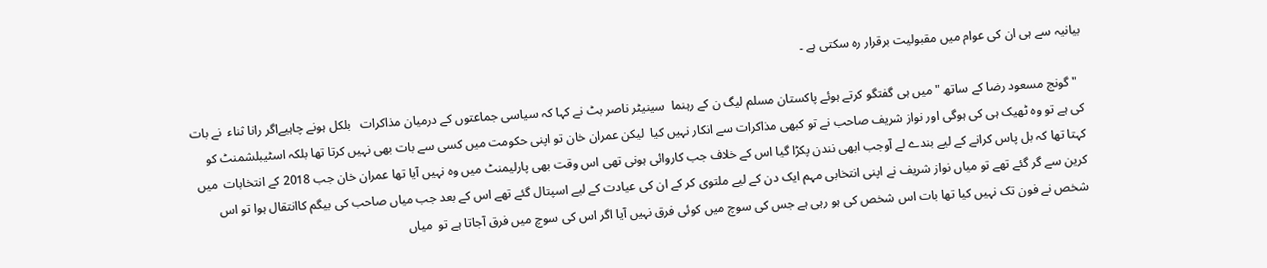بیانیہ سے ہی ان کی عوام میں مقبولیت برقرار رہ سکتی ہے ۔

  "گونج مسعود رضا کے ساتھ "میں ہی گفتگو کرتے ہوئے پاکستان مسلم لیگ ن کے رہنما  سینیٹر ناصر بٹ نے کہا کہ سیاسی جماعتوں کے درمیان مذاکرات   بلکل ہونے چاہیےاگر رانا ثناء  نے بات کی ہے تو وہ ٹھیک ہی کی ہوگی اور نواز شریف صاحب نے تو کبھی مذاکرات سے انکار نہیں کیا  لیکن عمران خان تو اپنی حکومت میں کسی سے بات بھی نہیں کرتا تھا بلکہ اسٹیبلشمنٹ کو کہتا تھا کہ بل پاس کرانے کے لیے بندے لے آوجب ابھی نندن پکڑا گیا اس کے خلاف جب کاروائی ہونی تھی اس وقت بھی پارلیمنٹ میں وہ نہیں آیا تھا عمران خان جب 2018 کے انتخابات  میں کرین سے گر گئے تھے تو میاں نواز شریف نے اپنی انتخابی مہم ایک دن کے لیے ملتوی کر کے ان کی عیادت کے لیے اسپتال گئے تھے اس کے بعد جب میاں صاحب کی بیگم کاانتقال ہوا تو اس شخص نے فون تک نہیں کیا تھا بات اس شخص کی ہو رہی ہے جس کی سوچ میں کوئی فرق نہیں آیا اگر اس کی سوچ میں فرق آجاتا ہے تو  میاں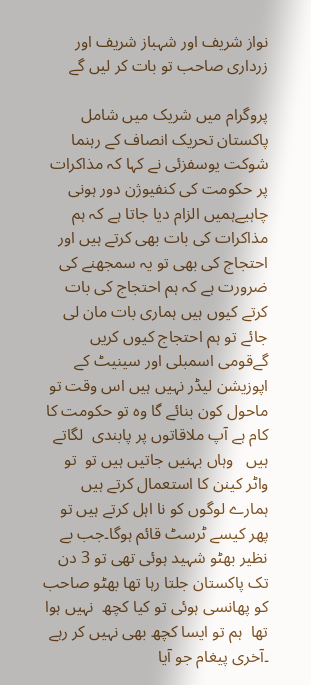نواز شریف اور شہباز شریف اور زرداری صاحب تو بات کر لیں گے

پروگرام میں شریک میں شامل پاکستان تحریک انصاف کے رہنما  شوکت یوسفزئی نے کہا کہ مذاکرات پر حکومت کی کنفیوژن دور ہونی چاہیےہمیں الزام دیا جاتا ہے کہ ہم مذاکرات کی بات بھی کرتے ہیں اور احتجاج کی بھی تو یہ سمجھنے کی ضرورت ہے کہ ہم احتجاج کی بات کرتے کیوں ہیں ہماری بات مان لی جائے تو ہم احتجاج کیوں کریں گےقومی اسمبلی اور سینیٹ کے اپوزیشن لیڈر نہیں ہیں اس وقت تو ماحول کون بنائے گا وہ تو حکومت کا کام ہے آپ ملاقاتوں پر پابندی  لگاتے ہیں   وہاں بہنیں جاتیں ہیں تو  تو واٹر کینن کا استعمال کرتے ہیں ہمارے لوگوں کو نا اہل کرتے ہیں تو پھر کیسے ٹرسٹ قائم ہوگا۔جب بے نظیر بھٹو شہید ہوئی تھی تو 3 دن تک پاکستان جلتا رہا تھا بھٹو صاحب کو پھانسی ہوئی تو کیا کچھ  نہیں ہوا تھا  ہم تو ایسا کچھ بھی نہیں کر رہے ۔آخری پیغام جو آیا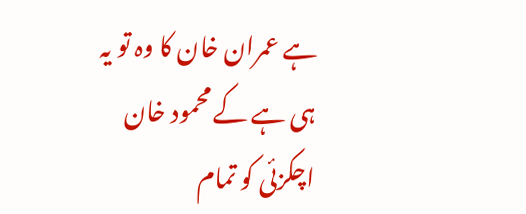ہے عمران خان کا وہ تو یہ ہی ہے کے محمود خان اچکزئی کو تمام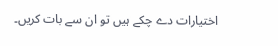اختیارات دے چکے ہیں تو ان سے بات کریں۔